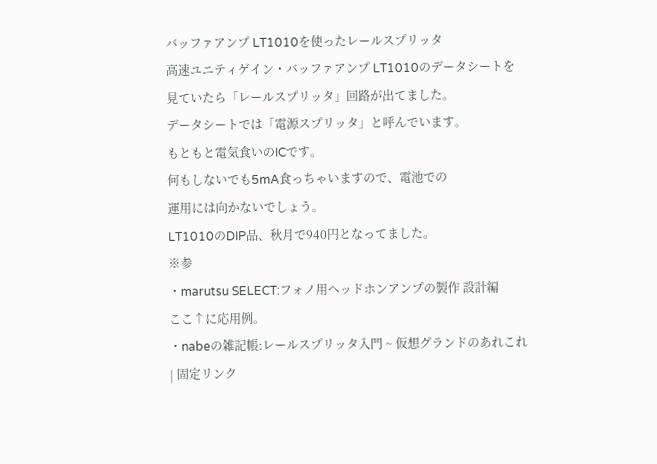バッファアンプ LT1010を使ったレールスプリッタ
高速ユニティゲイン・バッファアンプ LT1010のデータシートを
見ていたら「レールスプリッタ」回路が出てました。
データシートでは「電源スプリッタ」と呼んでいます。
もともと電気食いのICです。
何もしないでも5mA食っちゃいますので、電池での
運用には向かないでしょう。
LT1010のDIP品、秋月で940円となってました。
※参
・marutsu SELECT:フォノ用ヘッドホンアンプの製作 設計編
ここ↑に応用例。
・nabeの雑記帳:レールスプリッタ入門 ~ 仮想グランドのあれこれ
| 固定リンク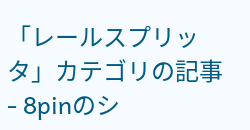「レールスプリッタ」カテゴリの記事
- 8pinのシ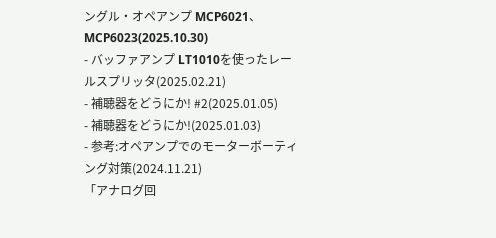ングル・オペアンプ MCP6021、MCP6023(2025.10.30)
- バッファアンプ LT1010を使ったレールスプリッタ(2025.02.21)
- 補聴器をどうにか! #2(2025.01.05)
- 補聴器をどうにか!(2025.01.03)
- 参考:オペアンプでのモーターボーティング対策(2024.11.21)
「アナログ回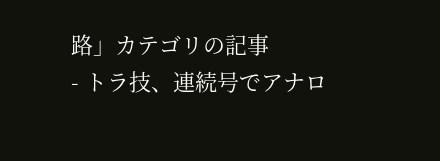路」カテゴリの記事
- トラ技、連続号でアナロ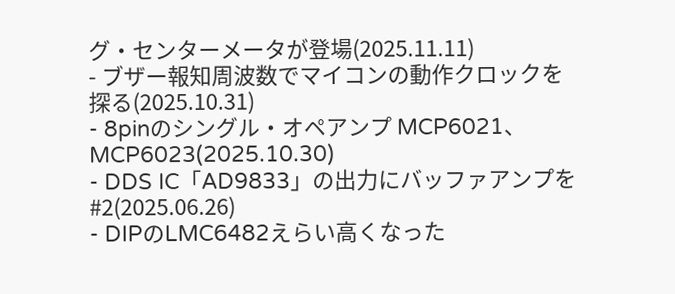グ・センターメータが登場(2025.11.11)
- ブザー報知周波数でマイコンの動作クロックを探る(2025.10.31)
- 8pinのシングル・オペアンプ MCP6021、MCP6023(2025.10.30)
- DDS IC「AD9833」の出力にバッファアンプを #2(2025.06.26)
- DIPのLMC6482えらい高くなった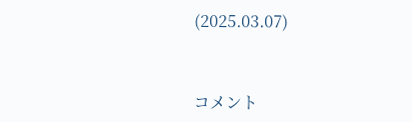(2025.03.07)


コメント